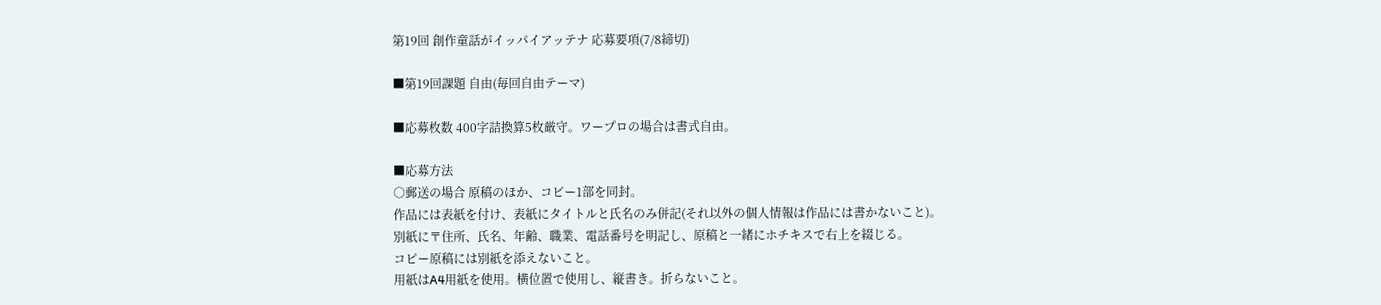第19回 創作童話がイッパイアッテナ 応募要項(7/8締切)

■第19回課題 自由(毎回自由テーマ)

■応募枚数 400字詰換算5枚厳守。ワープロの場合は書式自由。

■応募方法
○郵送の場合 原稿のほか、コピー1部を同封。
作品には表紙を付け、表紙にタイトルと氏名のみ併記(それ以外の個人情報は作品には書かないこと)。
別紙に〒住所、氏名、年齢、職業、電話番号を明記し、原稿と一緒にホチキスで右上を綴じる。
コピー原稿には別紙を添えないこと。
用紙はA4用紙を使用。横位置で使用し、縦書き。折らないこと。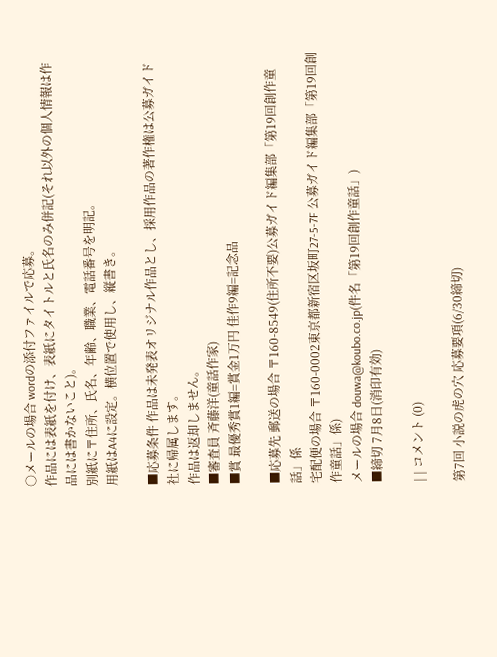○メールの場合 wordの添付ファイルで応募。
作品には表紙を付け、表紙にタイトルと氏名のみ併記(それ以外の個人情報は作品には書かないこと)。
別紙に〒住所、氏名、年齢、職業、電話番号を明記。
用紙はA4に設定。横位置で使用し、縦書き。

■応募条件 作品は未発表オリジナル作品とし、採用作品の著作権は公募ガイド社に帰属します。
作品は返却しません。
■審査員 斉藤洋(童話作家)
■賞 最優秀賞1編=賞金1万円 佳作9編=記念品

■応募先 郵送の場合 〒160-8549(住所不要)公募ガイド編集部「第19回創作童話」係
宅配便の場合 〒160-0002東京都新宿区坂町27-5-7F 公募ガイド編集部「第19回創作童話」係)
メールの場合 douwa@koubo.co.jp(件名「第19回創作童話」)
■締切 7月8日(消印有効)

| | コメント (0)

第7回 小説の虎の穴 応募要項(6/30締切)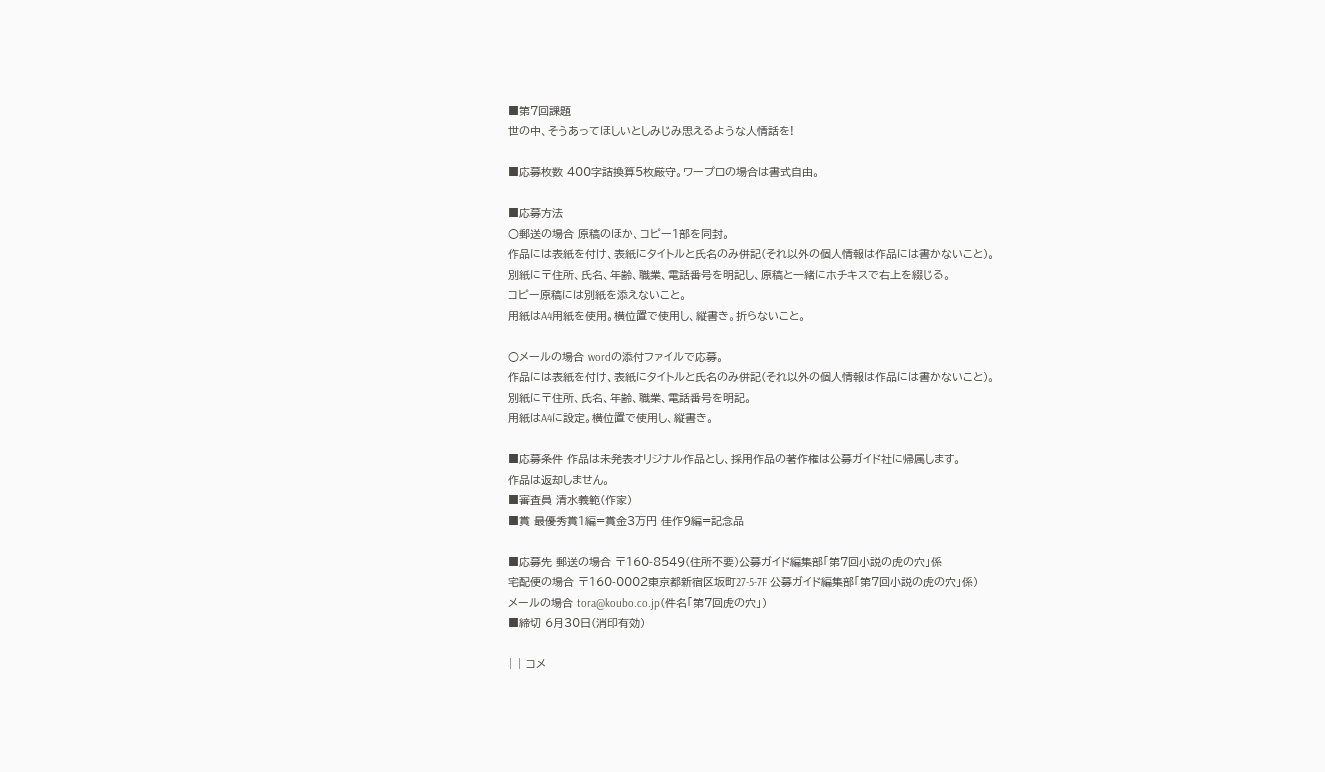■第7回課題
世の中、そうあってほしいとしみじみ思えるような人情話を!

■応募枚数 400字詰換算5枚厳守。ワープロの場合は書式自由。

■応募方法
○郵送の場合 原稿のほか、コピー1部を同封。
作品には表紙を付け、表紙にタイトルと氏名のみ併記(それ以外の個人情報は作品には書かないこと)。
別紙に〒住所、氏名、年齢、職業、電話番号を明記し、原稿と一緒にホチキスで右上を綴じる。
コピー原稿には別紙を添えないこと。
用紙はA4用紙を使用。横位置で使用し、縦書き。折らないこと。

○メールの場合 wordの添付ファイルで応募。
作品には表紙を付け、表紙にタイトルと氏名のみ併記(それ以外の個人情報は作品には書かないこと)。
別紙に〒住所、氏名、年齢、職業、電話番号を明記。
用紙はA4に設定。横位置で使用し、縦書き。

■応募条件 作品は未発表オリジナル作品とし、採用作品の著作権は公募ガイド社に帰属します。
作品は返却しません。
■審査員 清水義範(作家)
■賞 最優秀賞1編=賞金3万円 佳作9編=記念品

■応募先 郵送の場合 〒160-8549(住所不要)公募ガイド編集部「第7回小説の虎の穴」係
宅配便の場合 〒160-0002東京都新宿区坂町27-5-7F 公募ガイド編集部「第7回小説の虎の穴」係)
メールの場合 tora@koubo.co.jp(件名「第7回虎の穴」)
■締切 6月30日(消印有効)

| | コメ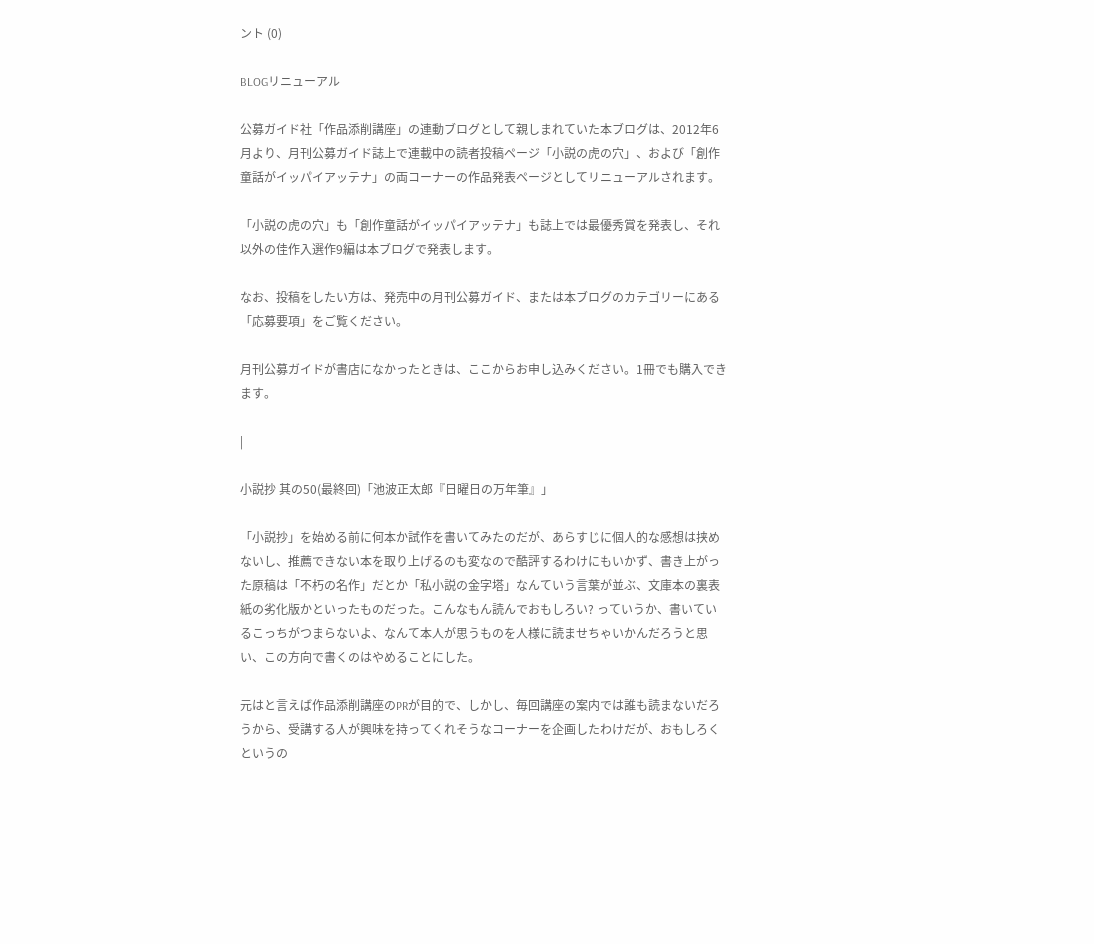ント (0)

BLOGリニューアル

公募ガイド社「作品添削講座」の連動ブログとして親しまれていた本ブログは、2012年6月より、月刊公募ガイド誌上で連載中の読者投稿ページ「小説の虎の穴」、および「創作童話がイッパイアッテナ」の両コーナーの作品発表ページとしてリニューアルされます。

「小説の虎の穴」も「創作童話がイッパイアッテナ」も誌上では最優秀賞を発表し、それ以外の佳作入選作9編は本ブログで発表します。

なお、投稿をしたい方は、発売中の月刊公募ガイド、または本ブログのカテゴリーにある「応募要項」をご覧ください。

月刊公募ガイドが書店になかったときは、ここからお申し込みください。1冊でも購入できます。

|

小説抄 其の50(最終回)「池波正太郎『日曜日の万年筆』」

「小説抄」を始める前に何本か試作を書いてみたのだが、あらすじに個人的な感想は挟めないし、推薦できない本を取り上げるのも変なので酷評するわけにもいかず、書き上がった原稿は「不朽の名作」だとか「私小説の金字塔」なんていう言葉が並ぶ、文庫本の裏表紙の劣化版かといったものだった。こんなもん読んでおもしろい? っていうか、書いているこっちがつまらないよ、なんて本人が思うものを人様に読ませちゃいかんだろうと思い、この方向で書くのはやめることにした。

元はと言えば作品添削講座のPRが目的で、しかし、毎回講座の案内では誰も読まないだろうから、受講する人が興味を持ってくれそうなコーナーを企画したわけだが、おもしろくというの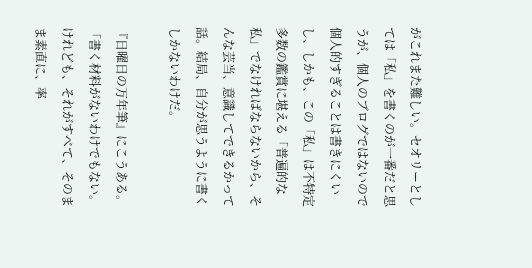がこれまた難しい。セオリーとしては「私」を書くのが一番だと思うが、個人のブログではないので個人的すぎることは書きにくいし、しかも、この「私」は不特定多数の鑑賞に堪える「普遍的な私」でなければならないから、そんな芸当、意識してできるかって話。結局、自分が思うように書くしかないわけだ。

『日曜日の万年筆』にこうある。「書く材料がないわけでもない。けれども、それがすべて、そのまま素直に、率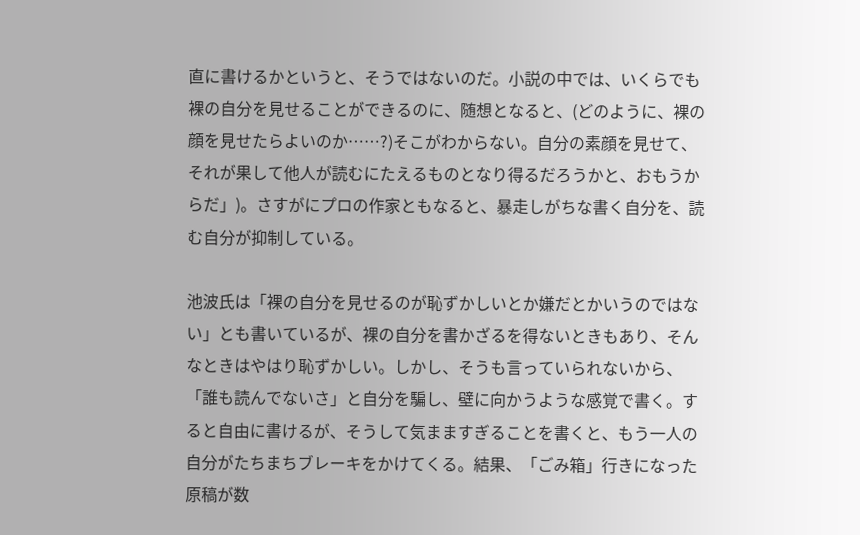直に書けるかというと、そうではないのだ。小説の中では、いくらでも裸の自分を見せることができるのに、随想となると、(どのように、裸の顔を見せたらよいのか……?)そこがわからない。自分の素顔を見せて、それが果して他人が読むにたえるものとなり得るだろうかと、おもうからだ」)。さすがにプロの作家ともなると、暴走しがちな書く自分を、読む自分が抑制している。

池波氏は「裸の自分を見せるのが恥ずかしいとか嫌だとかいうのではない」とも書いているが、裸の自分を書かざるを得ないときもあり、そんなときはやはり恥ずかしい。しかし、そうも言っていられないから、「誰も読んでないさ」と自分を騙し、壁に向かうような感覚で書く。すると自由に書けるが、そうして気まますぎることを書くと、もう一人の自分がたちまちブレーキをかけてくる。結果、「ごみ箱」行きになった原稿が数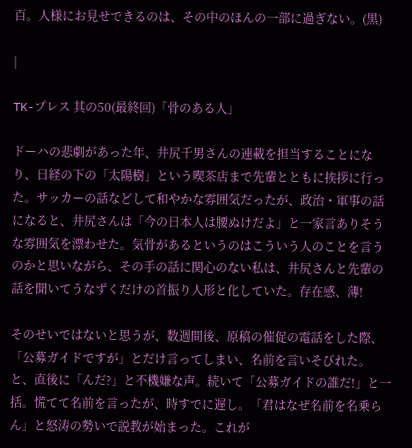百。人様にお見せできるのは、その中のほんの一部に過ぎない。(黒)

|

TK-プレス 其の50(最終回)「骨のある人」

ドーハの悲劇があった年、井尻千男さんの連載を担当することになり、日経の下の「太陽樹」という喫茶店まで先輩とともに挨拶に行った。サッカーの話などして和やかな雰囲気だったが、政治・軍事の話になると、井尻さんは「今の日本人は腰ぬけだよ」と一家言ありそうな雰囲気を漂わせた。気骨があるというのはこういう人のことを言うのかと思いながら、その手の話に関心のない私は、井尻さんと先輩の話を聞いてうなずくだけの首振り人形と化していた。存在感、薄!

そのせいではないと思うが、数週間後、原稿の催促の電話をした際、「公募ガイドですが」とだけ言ってしまい、名前を言いそびれた。と、直後に「んだ?」と不機嫌な声。続いて「公募ガイドの誰だ!」と一括。慌てて名前を言ったが、時すでに遅し。「君はなぜ名前を名乗らん」と怒涛の勢いで説教が始まった。これが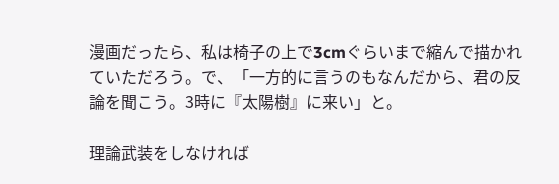漫画だったら、私は椅子の上で3cmぐらいまで縮んで描かれていただろう。で、「一方的に言うのもなんだから、君の反論を聞こう。3時に『太陽樹』に来い」と。

理論武装をしなければ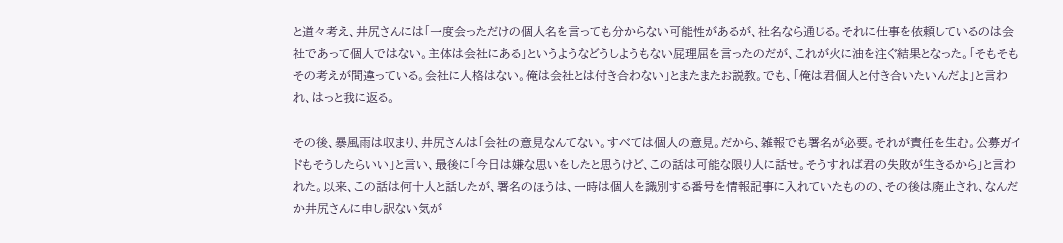と道々考え、井尻さんには「一度会っただけの個人名を言っても分からない可能性があるが、社名なら通じる。それに仕事を依頼しているのは会社であって個人ではない。主体は会社にある」というようなどうしようもない屁理屈を言ったのだが、これが火に油を注ぐ結果となった。「そもそもその考えが間違っている。会社に人格はない。俺は会社とは付き合わない」とまたまたお説教。でも、「俺は君個人と付き合いたいんだよ」と言われ、はっと我に返る。

その後、暴風雨は収まり、井尻さんは「会社の意見なんてない。すべては個人の意見。だから、雑報でも署名が必要。それが責任を生む。公募ガイドもそうしたらいい」と言い、最後に「今日は嫌な思いをしたと思うけど、この話は可能な限り人に話せ。そうすれば君の失敗が生きるから」と言われた。以来、この話は何十人と話したが、署名のほうは、一時は個人を識別する番号を情報記事に入れていたものの、その後は廃止され、なんだか井尻さんに申し訳ない気が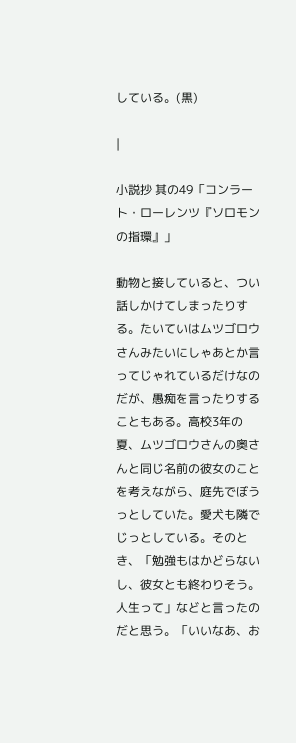している。(黒)

|

小説抄 其の49「コンラート・ローレンツ『ソロモンの指環』」

動物と接していると、つい話しかけてしまったりする。たいていはムツゴロウさんみたいにしゃあとか言ってじゃれているだけなのだが、愚痴を言ったりすることもある。高校3年の夏、ムツゴロウさんの奥さんと同じ名前の彼女のことを考えながら、庭先でぼうっとしていた。愛犬も隣でじっとしている。そのとき、「勉強もはかどらないし、彼女とも終わりそう。人生って」などと言ったのだと思う。「いいなあ、お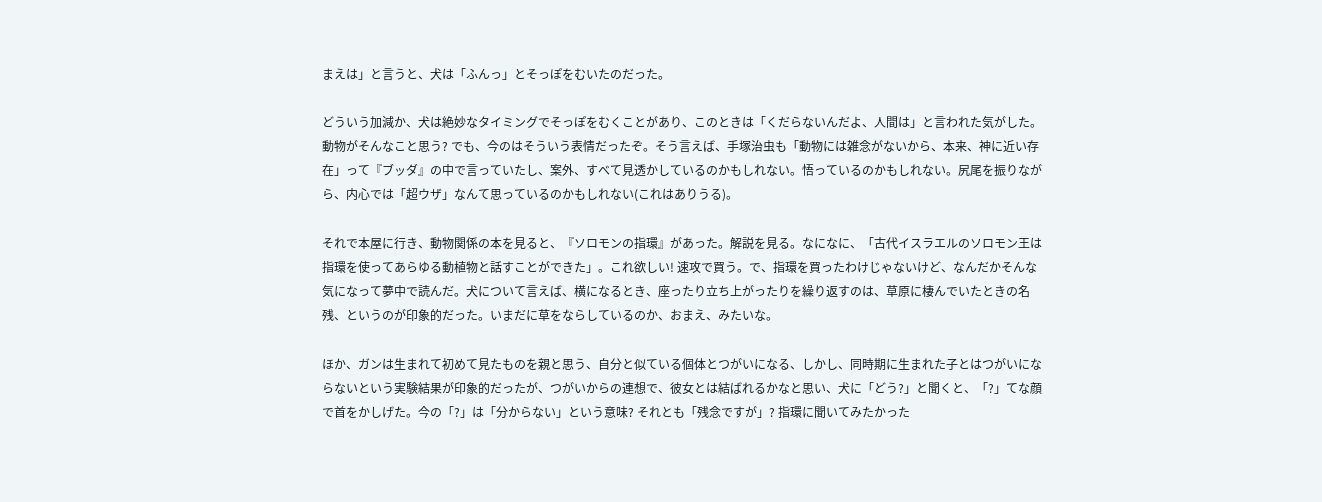まえは」と言うと、犬は「ふんっ」とそっぽをむいたのだった。

どういう加減か、犬は絶妙なタイミングでそっぽをむくことがあり、このときは「くだらないんだよ、人間は」と言われた気がした。動物がそんなこと思う? でも、今のはそういう表情だったぞ。そう言えば、手塚治虫も「動物には雑念がないから、本来、神に近い存在」って『ブッダ』の中で言っていたし、案外、すべて見透かしているのかもしれない。悟っているのかもしれない。尻尾を振りながら、内心では「超ウザ」なんて思っているのかもしれない(これはありうる)。

それで本屋に行き、動物関係の本を見ると、『ソロモンの指環』があった。解説を見る。なになに、「古代イスラエルのソロモン王は指環を使ってあらゆる動植物と話すことができた」。これ欲しい! 速攻で買う。で、指環を買ったわけじゃないけど、なんだかそんな気になって夢中で読んだ。犬について言えば、横になるとき、座ったり立ち上がったりを繰り返すのは、草原に棲んでいたときの名残、というのが印象的だった。いまだに草をならしているのか、おまえ、みたいな。

ほか、ガンは生まれて初めて見たものを親と思う、自分と似ている個体とつがいになる、しかし、同時期に生まれた子とはつがいにならないという実験結果が印象的だったが、つがいからの連想で、彼女とは結ばれるかなと思い、犬に「どう?」と聞くと、「?」てな顔で首をかしげた。今の「?」は「分からない」という意味? それとも「残念ですが」? 指環に聞いてみたかった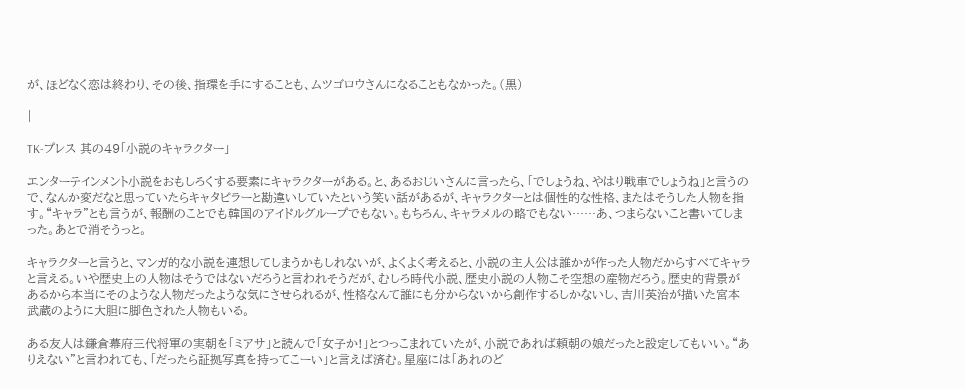が、ほどなく恋は終わり、その後、指環を手にすることも、ムツゴロウさんになることもなかった。(黒)

|

TK-プレス 其の49「小説のキャラクター」

エンターテインメント小説をおもしろくする要素にキャラクターがある。と、あるおじいさんに言ったら、「でしょうね、やはり戦車でしょうね」と言うので、なんか変だなと思っていたらキャタピラーと勘違いしていたという笑い話があるが、キャラクターとは個性的な性格、またはそうした人物を指す。“キャラ”とも言うが、報酬のことでも韓国のアイドルグループでもない。もちろん、キャラメルの略でもない……あ、つまらないこと書いてしまった。あとで消そうっと。

キャラクターと言うと、マンガ的な小説を連想してしまうかもしれないが、よくよく考えると、小説の主人公は誰かが作った人物だからすべてキャラと言える。いや歴史上の人物はそうではないだろうと言われそうだが、むしろ時代小説、歴史小説の人物こそ空想の産物だろう。歴史的背景があるから本当にそのような人物だったような気にさせられるが、性格なんて誰にも分からないから創作するしかないし、吉川英治が描いた宮本武蔵のように大胆に脚色された人物もいる。

ある友人は鎌倉幕府三代将軍の実朝を「ミアサ」と読んで「女子か!」とつっこまれていたが、小説であれば頼朝の娘だったと設定してもいい。“ありえない”と言われても、「だったら証拠写真を持ってこーい」と言えば済む。星座には「あれのど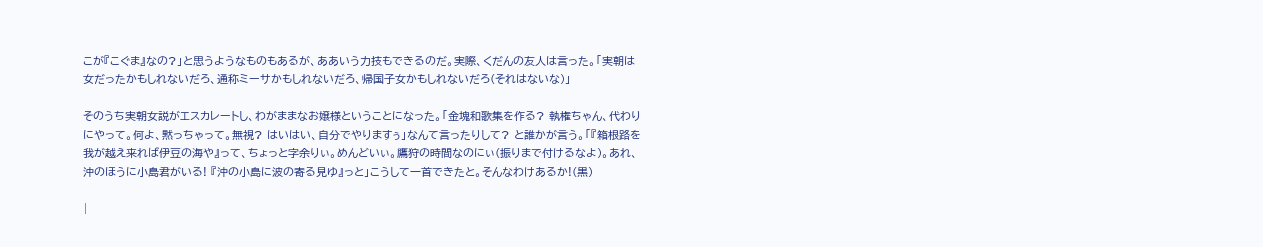こが『こぐま』なの?」と思うようなものもあるが、ああいう力技もできるのだ。実際、くだんの友人は言った。「実朝は女だったかもしれないだろ、通称ミーサかもしれないだろ、帰国子女かもしれないだろ(それはないな)」

そのうち実朝女説がエスカレートし、わがままなお嬢様ということになった。「金塊和歌集を作る? 執権ちゃん、代わりにやって。何よ、黙っちゃって。無視? はいはい、自分でやりますぅ」なんて言ったりして? と誰かが言う。「『箱根路を我が越え来れば伊豆の海や』って、ちょっと字余りぃ。めんどいぃ。鷹狩の時間なのにぃ(振りまで付けるなよ)。あれ、沖のほうに小島君がいる! 『沖の小島に波の寄る見ゆ』っと」こうして一首できたと。そんなわけあるか!(黒)

|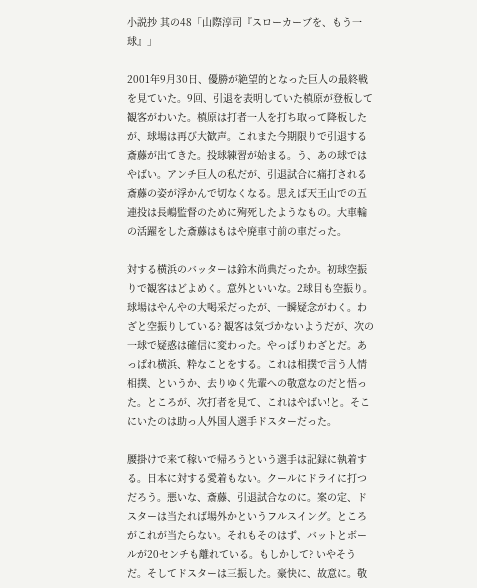小説抄 其の48「山際淳司『スローカーブを、もう一球』」

2001年9月30日、優勝が絶望的となった巨人の最終戦を見ていた。9回、引退を表明していた槙原が登板して観客がわいた。槙原は打者一人を打ち取って降板したが、球場は再び大歓声。これまた今期限りで引退する斎藤が出てきた。投球練習が始まる。う、あの球ではやばい。アンチ巨人の私だが、引退試合に痛打される斎藤の姿が浮かんで切なくなる。思えば天王山での五連投は長嶋監督のために殉死したようなもの。大車輪の活躍をした斎藤はもはや廃車寸前の車だった。

対する横浜のバッターは鈴木尚典だったか。初球空振りで観客はどよめく。意外といいな。2球目も空振り。球場はやんやの大喝采だったが、一瞬疑念がわく。わざと空振りしている? 観客は気づかないようだが、次の一球で疑惑は確信に変わった。やっぱりわざとだ。あっぱれ横浜、粋なことをする。これは相撲で言う人情相撲、というか、去りゆく先輩への敬意なのだと悟った。ところが、次打者を見て、これはやばい!と。そこにいたのは助っ人外国人選手ドスターだった。

腰掛けで来て稼いで帰ろうという選手は記録に執着する。日本に対する愛着もない。クールにドライに打つだろう。悪いな、斎藤、引退試合なのに。案の定、ドスターは当たれば場外かというフルスイング。ところがこれが当たらない。それもそのはず、バットとボールが20センチも離れている。もしかして? いやそうだ。そしてドスターは三振した。豪快に、故意に。敬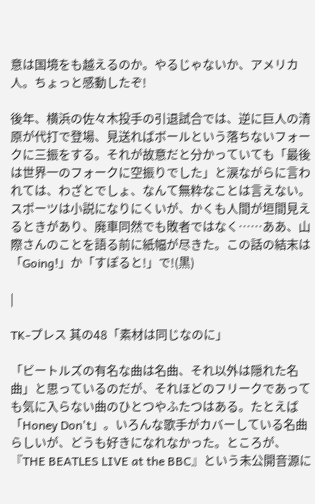意は国境をも越えるのか。やるじゃないか、アメリカ人。ちょっと感動したぞ!

後年、横浜の佐々木投手の引退試合では、逆に巨人の清原が代打で登場、見送ればボールという落ちないフォークに三振をする。それが故意だと分かっていても「最後は世界一のフォークに空振りでした」と涙ながらに言われては、わざとでしょ、なんて無粋なことは言えない。スポーツは小説になりにくいが、かくも人間が垣間見えるときがあり、廃車同然でも敗者ではなく……ああ、山際さんのことを語る前に紙幅が尽きた。この話の結末は「Going!」か「すぽると!」で!(黒)

|

TK-プレス 其の48「素材は同じなのに」

「ビートルズの有名な曲は名曲、それ以外は隠れた名曲」と思っているのだが、それほどのフリークであっても気に入らない曲のひとつやふたつはある。たとえば「Honey Don't」。いろんな歌手がカバーしている名曲らしいが、どうも好きになれなかった。ところが、『THE BEATLES LIVE at the BBC』という未公開音源に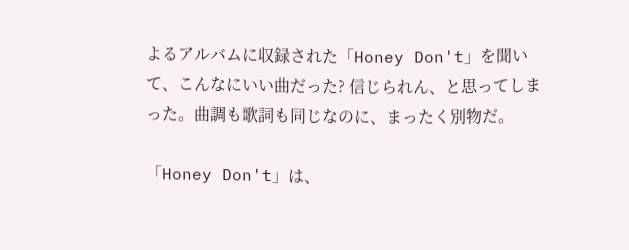よるアルバムに収録された「Honey Don't」を聞いて、こんなにいい曲だった? 信じられん、と思ってしまった。曲調も歌詞も同じなのに、まったく別物だ。

「Honey Don't」は、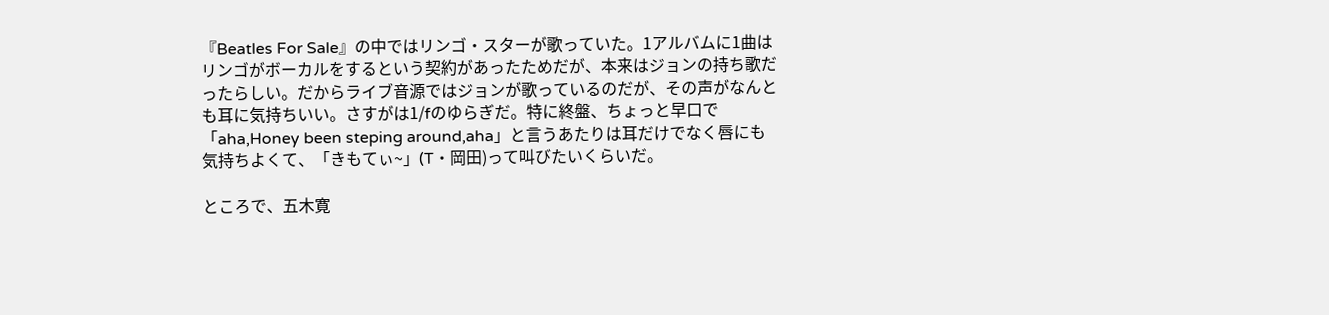『Beatles For Sale』の中ではリンゴ・スターが歌っていた。1アルバムに1曲はリンゴがボーカルをするという契約があったためだが、本来はジョンの持ち歌だったらしい。だからライブ音源ではジョンが歌っているのだが、その声がなんとも耳に気持ちいい。さすがは1/fのゆらぎだ。特に終盤、ちょっと早口で「aha,Honey been steping around,aha」と言うあたりは耳だけでなく唇にも気持ちよくて、「きもてぃ~」(T・岡田)って叫びたいくらいだ。

ところで、五木寛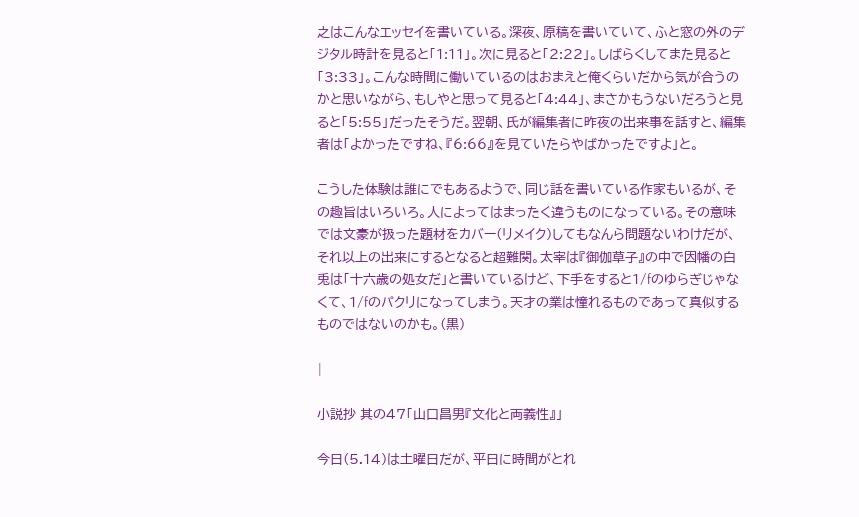之はこんなエッセイを書いている。深夜、原稿を書いていて、ふと窓の外のデジタル時計を見ると「1:11」。次に見ると「2:22」。しばらくしてまた見ると「3:33」。こんな時間に働いているのはおまえと俺くらいだから気が合うのかと思いながら、もしやと思って見ると「4:44」、まさかもうないだろうと見ると「5:55」だったそうだ。翌朝、氏が編集者に昨夜の出来事を話すと、編集者は「よかったですね、『6:66』を見ていたらやばかったですよ」と。

こうした体験は誰にでもあるようで、同じ話を書いている作家もいるが、その趣旨はいろいろ。人によってはまったく違うものになっている。その意味では文豪が扱った題材をカバー(リメイク)してもなんら問題ないわけだが、それ以上の出来にするとなると超難関。太宰は『御伽草子』の中で因幡の白兎は「十六歳の処女だ」と書いているけど、下手をすると1/fのゆらぎじゃなくて、1/fのパクリになってしまう。天才の業は憧れるものであって真似するものではないのかも。(黒)

|

小説抄 其の47「山口昌男『文化と両義性』」

今日(5.14)は土曜日だが、平日に時間がとれ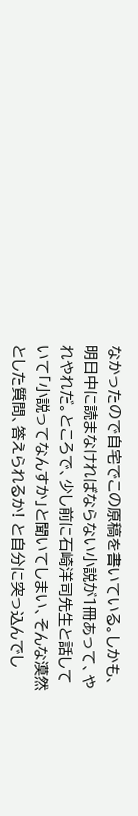なかったので自宅でこの原稿を書いている。しかも、明日中に読まなければならない小説が1冊あって、やれやれだ。ところで、少し前に石崎洋司先生と話していて「小説ってなんすか」と聞いてしまい、そんな漠然とした質問、答えられるか! と自分に突っ込んでし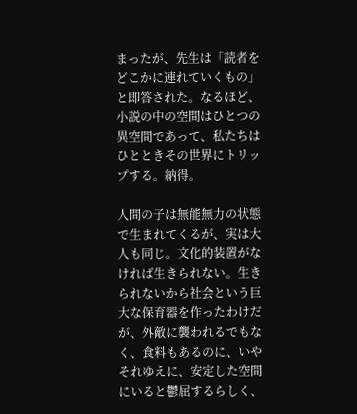まったが、先生は「読者をどこかに連れていくもの」と即答された。なるほど、小説の中の空間はひとつの異空間であって、私たちはひとときその世界にトリップする。納得。

人間の子は無能無力の状態で生まれてくるが、実は大人も同じ。文化的装置がなければ生きられない。生きられないから社会という巨大な保育器を作ったわけだが、外敵に襲われるでもなく、食料もあるのに、いやそれゆえに、安定した空間にいると鬱屈するらしく、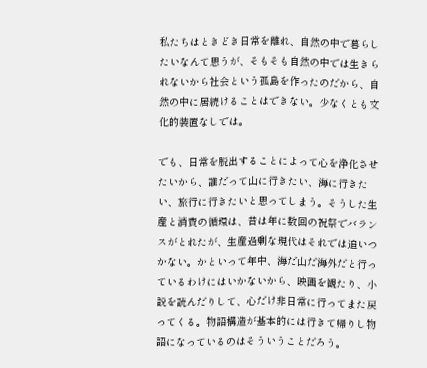私たちはときどき日常を離れ、自然の中で暮らしたいなんて思うが、そもそも自然の中では生きられないから社会という孤島を作ったのだから、自然の中に居続けることはできない。少なくとも文化的装置なしでは。

でも、日常を脱出することによって心を浄化させたいから、誰だって山に行きたい、海に行きたい、旅行に行きたいと思ってしまう。そうした生産と消費の循環は、昔は年に数回の祝祭でバランスがとれたが、生産過剰な現代はそれでは追いつかない。かといって年中、海だ山だ海外だと行っているわけにはいかないから、映画を観たり、小説を読んだりして、心だけ非日常に行ってまた戻ってくる。物語構造が基本的には行きて帰りし物語になっているのはそういうことだろう。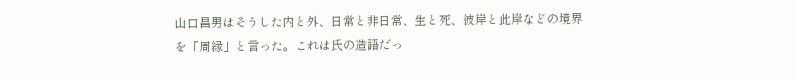山口昌男はそうした内と外、日常と非日常、生と死、彼岸と此岸などの境界を「周縁」と言った。これは氏の造語だっ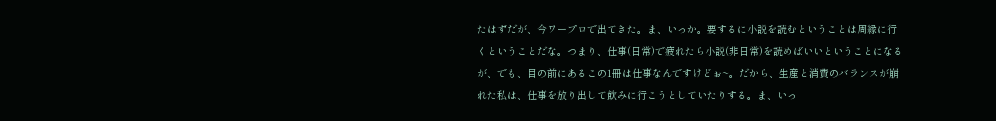たはずだが、今ワープロで出てきた。ま、いっか。要するに小説を読むということは周縁に行くということだな。つまり、仕事(日常)で疲れたら小説(非日常)を読めばいいということになるが、でも、目の前にあるこの1冊は仕事なんですけどぉ~。だから、生産と消費のバランスが崩れた私は、仕事を放り出して飲みに行こうとしていたりする。ま、いっ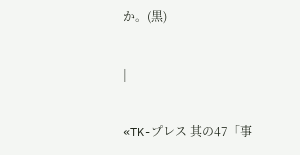か。(黒)

|

«TK-プレス 其の47「事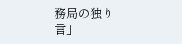務局の独り言」